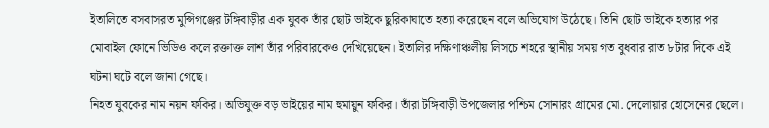ইতালিতে বসবাসরত মুন্সিগঞ্জের টঙ্গিবাড়ীর এক যুবক তাঁর ছোট ভাইকে ছুরিকাঘাতে হত্যা করেছেন বলে অভিযোগ উঠেছে। তিনি ছোট ভাইকে হত্যার পর মোবাইল ফোনে ভিডিও কলে রক্তাক্ত লাশ তাঁর পরিবারকেও দেখিয়েছেন। ইতালির দক্ষিণাঞ্চলীয় লিসচে শহরে স্থানীয় সময় গত বুধবার রাত ৮টার দিকে এই ঘটনা ঘটে বলে জানা গেছে।
নিহত যুবকের নাম নয়ন ফকির। অভিযুক্ত বড় ভাইয়ের নাম হুমায়ুন ফকির। তাঁরা টঙ্গিবাড়ী উপজেলার পশ্চিম সোনারং গ্রামের মো. দেলোয়ার হোসেনের ছেলে।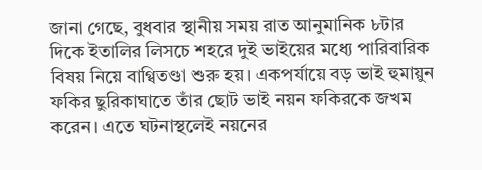জানা গেছে, বুধবার স্থানীয় সময় রাত আনুমানিক ৮টার দিকে ইতালির লিসচে শহরে দুই ভাইয়ের মধ্যে পারিবারিক বিষয় নিয়ে বাগ্বিতণ্ডা শুরু হয়। একপর্যায়ে বড় ভাই হুমায়ুন ফকির ছুরিকাঘাতে তাঁর ছোট ভাই নয়ন ফকিরকে জখম করেন। এতে ঘটনাস্থলেই নয়নের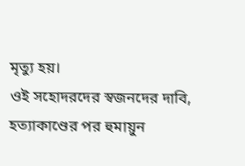মৃত্যু হয়।
ওই সহোদরদের স্বজনদের দাবি, হত্যাকাণ্ডের পর হুমায়ুন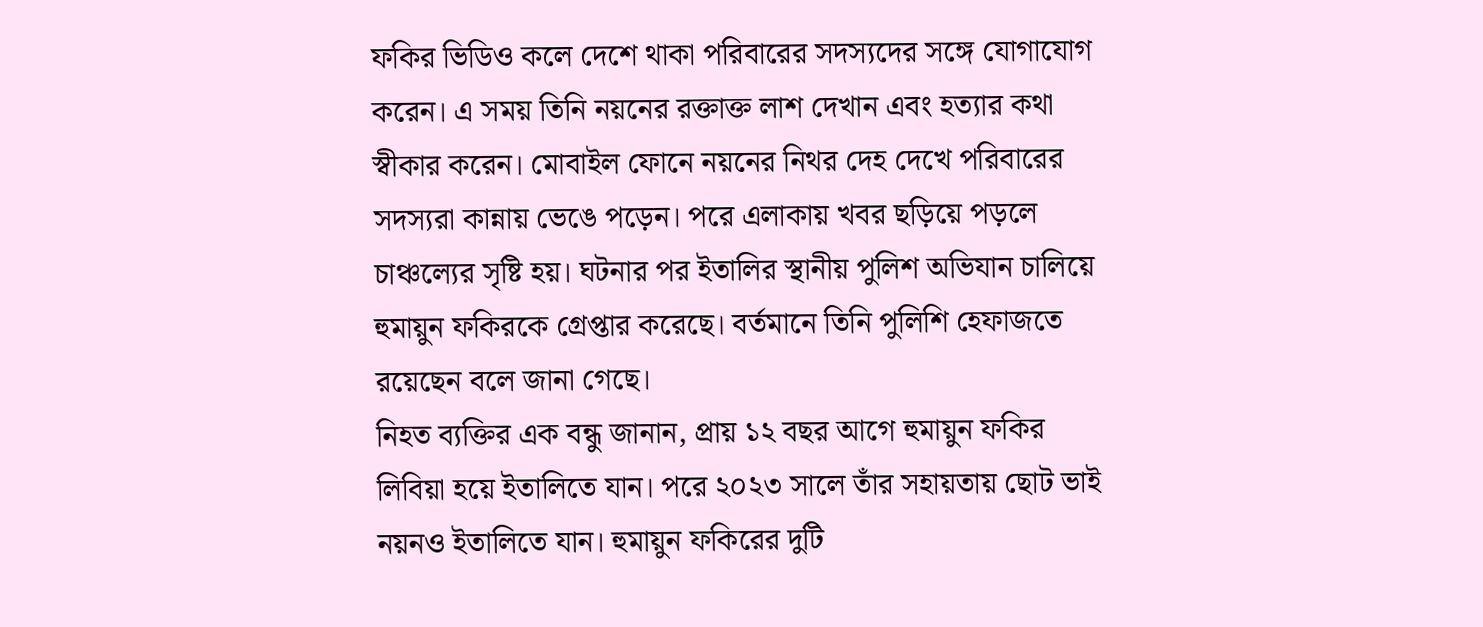ফকির ভিডিও কলে দেশে থাকা পরিবারের সদস্যদের সঙ্গে যোগাযোগ করেন। এ সময় তিনি নয়নের রক্তাক্ত লাশ দেখান এবং হত্যার কথা স্বীকার করেন। মোবাইল ফোনে নয়নের নিথর দেহ দেখে পরিবারের সদস্যরা কান্নায় ভেঙে পড়েন। পরে এলাকায় খবর ছড়িয়ে পড়লে চাঞ্চল্যের সৃষ্টি হয়। ঘটনার পর ইতালির স্থানীয় পুলিশ অভিযান চালিয়ে হুমায়ুন ফকিরকে গ্রেপ্তার করেছে। বর্তমানে তিনি পুলিশি হেফাজতে রয়েছেন বলে জানা গেছে।
নিহত ব্যক্তির এক বন্ধু জানান, প্রায় ১২ বছর আগে হুমায়ুন ফকির লিবিয়া হয়ে ইতালিতে যান। পরে ২০২৩ সালে তাঁর সহায়তায় ছোট ভাই নয়নও ইতালিতে যান। হুমায়ুন ফকিরের দুটি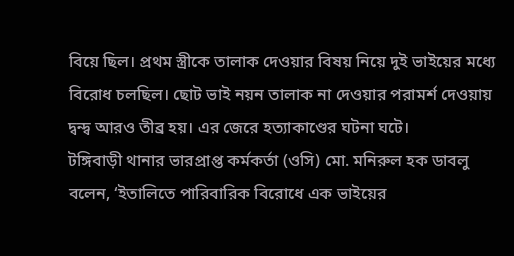বিয়ে ছিল। প্রথম স্ত্রীকে তালাক দেওয়ার বিষয় নিয়ে দুই ভাইয়ের মধ্যে বিরোধ চলছিল। ছোট ভাই নয়ন তালাক না দেওয়ার পরামর্শ দেওয়ায় দ্বন্দ্ব আরও তীব্র হয়। এর জেরে হত্যাকাণ্ডের ঘটনা ঘটে।
টঙ্গিবাড়ী থানার ভারপ্রাপ্ত কর্মকর্তা (ওসি) মো. মনিরুল হক ডাবলু বলেন, ‘ইতালিতে পারিবারিক বিরোধে এক ভাইয়ের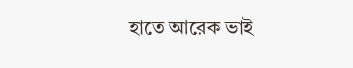হাতে আরেক ভাই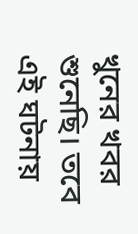খুনের খবর শুনেছি। তবে এই ঘটনায়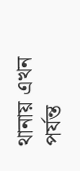থানায় এখন পর্যন্ত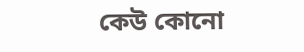কেউ কোনো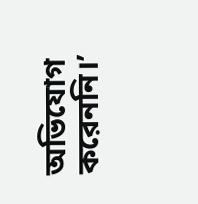অভিযোগ করেননি।’